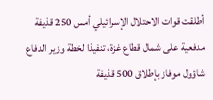أطلقت قوات الاحتلال الإسرائيلي أمس 250 قذيفة مدفعية على شمال قطاع غزة، تنفيذا لخطة وزير الدفاع شاؤول موفاز بإطلاق 500 قذيفة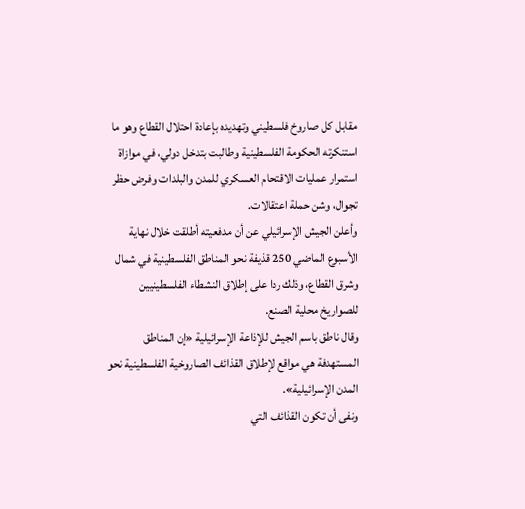مقابل كل صاروخ فلسطيني وتهديده بإعادة احتلال القطاع وهو ما استنكرته الحكومة الفلسطينية وطالبت بتدخل دولي، في موازاة استمرار عمليات الاقتحام العسكري للمدن والبلدات وفرض حظر تجوال، وشن حملة اعتقالات.
وأعلن الجيش الإسرائيلي عن أن مدفعيته أطلقت خلال نهاية الأسبوع الماضي 250 قذيفة نحو المناطق الفلسطينية في شمال وشرق القطاع، وذلك ردا على إطلاق النشطاء الفلسطينيين للصواريخ محلية الصنع.
وقال ناطق باسم الجيش للإذاعة الإسرائيلية «إن المناطق المستهدفة هي مواقع لإطلاق القذائف الصاروخية الفلسطينية نحو المدن الإسرائيلية».
ونفى أن تكون القذائف التي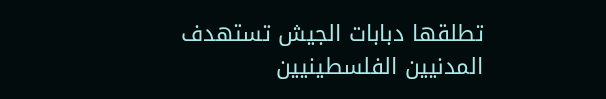تطلقها دبابات الجيش تستهدف المدنيين الفلسطينيين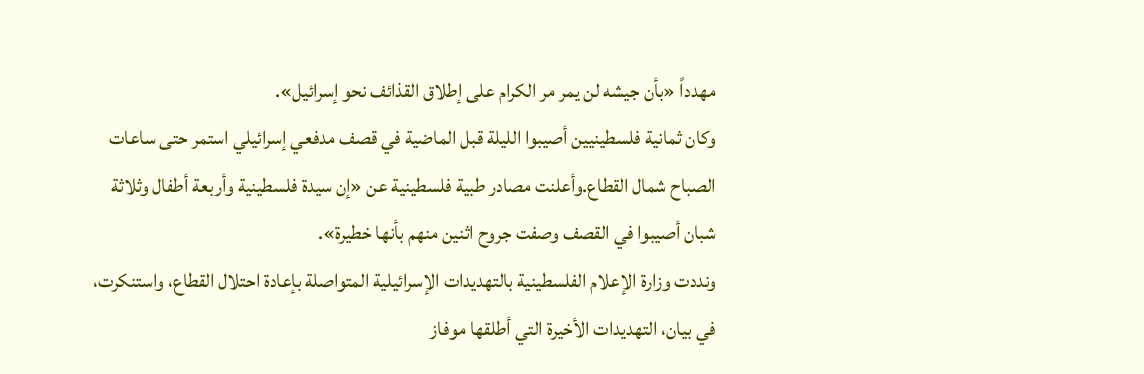مهدداً «بأن جيشه لن يمر مر الكرام على إطلاق القذائف نحو إسرائيل».
وكان ثمانية فلسطينيين أصيبوا الليلة قبل الماضية في قصف مدفعي إسرائيلي استمر حتى ساعات الصباح شمال القطاع.وأعلنت مصادر طبية فلسطينية عن «إن سيدة فلسطينية وأربعة أطفال وثلاثة شبان أصيبوا في القصف وصفت جروح اثنين منهم بأنها خطيرة».
ونددت وزارة الإعلام الفلسطينية بالتهديدات الإسرائيلية المتواصلة بإعادة احتلال القطاع، واستنكرت، في بيان، التهديدات الأخيرة التي أطلقها موفاز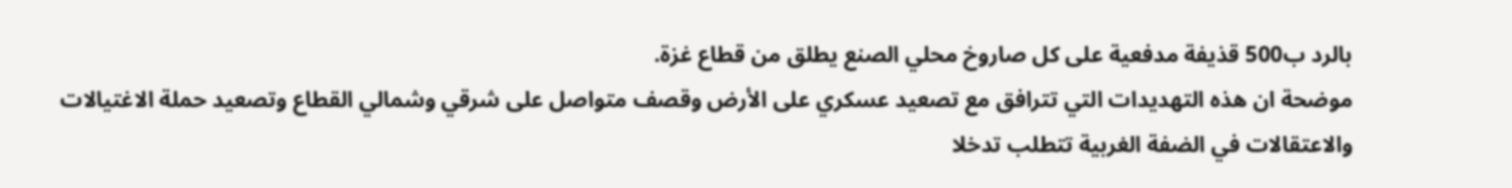بالرد ب500 قذيفة مدفعية على كل صاروخ محلي الصنع يطلق من قطاع غزة.
موضحة ان هذه التهديدات التي تترافق مع تصعيد عسكري على الأرض وقصف متواصل على شرقي وشمالي القطاع وتصعيد حملة الاغتيالات والاعتقالات في الضفة الغربية تتطلب تدخلا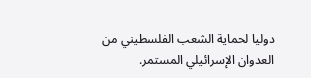دوليا لحماية الشعب الفلسطيني من العدوان الإسرائيلي المستمر.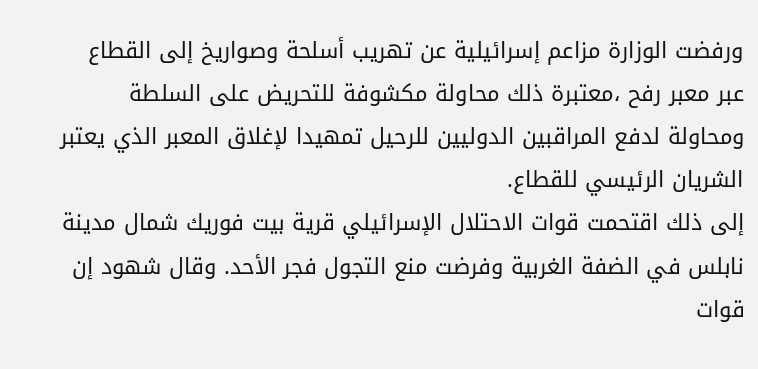ورفضت الوزارة مزاعم إسرائيلية عن تهريب أسلحة وصواريخ إلى القطاع عبر معبر رفح ،معتبرة ذلك محاولة مكشوفة للتحريض على السلطة ومحاولة لدفع المراقبين الدوليين للرحيل تمهيدا لإغلاق المعبر الذي يعتبر الشريان الرئيسي للقطاع.
إلى ذلك اقتحمت قوات الاحتلال الإسرائيلي قرية بيت فوريك شمال مدينة نابلس في الضفة الغربية وفرضت منع التجول فجر الأحد. وقال شهود إن قوات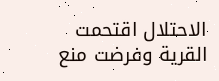الاحتلال اقتحمت القرية وفرضت منع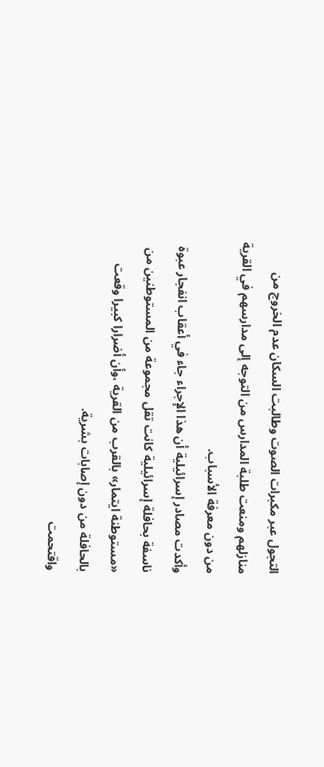التجول عبر مكبرات الصوت وطالبت السكان عدم الخروج من منازلهم ومنعت طلبة المدارس من التوجه إلى مدارسهم في القرية من دون معرفة الأسباب.
وأكدت مصادر إسرائيلية أن هذا الإجراء جاء في أعقاب انفجار عبوة ناسفة بحافلة إسرائيلية كانت تقل مجموعة من المستوطنين من «مستوطنة ايتمار» بالقرب من القرية ،وأن أضرارا كبيرا وقعت بالحافلة من دون إصابات بشرية.
واقتحمت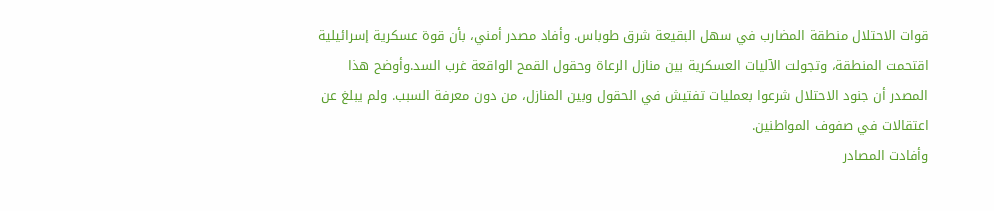قوات الاحتلال منطقة المضارب في سهل البقيعة شرق طوباس. وأفاد مصدر أمني، بأن قوة عسكرية إسرائيلية اقتحمت المنطقة، وتجولت الآليات العسكرية بين منازل الرعاة وحقول القمح الواقعة غرب السد.وأوضح هذا المصدر أن جنود الاحتلال شرعوا بعمليات تفتيش في الحقول وبين المنازل، من دون معرفة السبب. ولم يبلغ عن اعتقالات في صفوف المواطنين.
وأفادت المصادر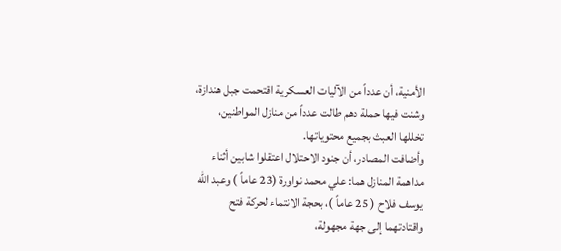الأمنية، أن عدداً من الآليات العسكرية اقتحمت جبل هندازة، وشنت فيها حملة دهم طالت عدداً من منازل المواطنين، تخللها العبث بجميع محتوياتها.
وأضافت المصادر، أن جنود الاحتلال اعتقلوا شابين أثناء مداهمة المنازل هما: علي محمد نواورة (23 عاماً ) وعبد الله يوسف فلاح ( 25 عاماً )، بحجة الانتماء لحركة فتح واقتادتهما إلى جهة مجهولة،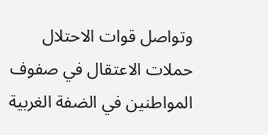وتواصل قوات الاحتلال حملات الاعتقال في صفوف المواطنين في الضفة الغربية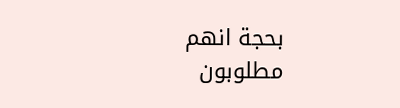بحجة انهم مطلوبون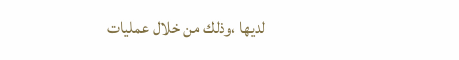لديها ،وذلك من خلال عمليات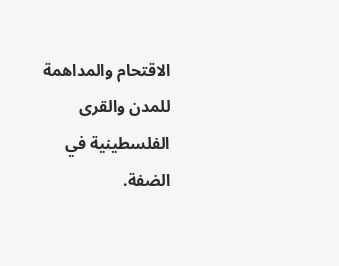الاقتحام والمداهمة للمدن والقرى الفلسطينية في الضفة.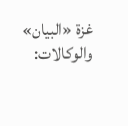غزة «البيان» والوكالات: